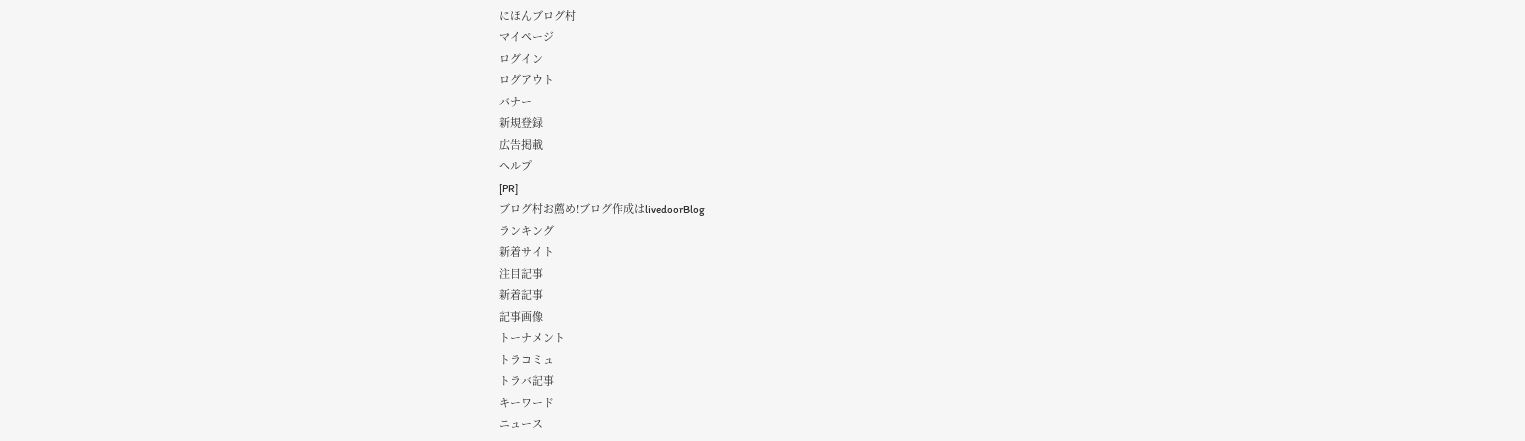にほんブログ村
マイページ
ログイン
ログアウト
バナー
新規登録
広告掲載
ヘルプ
[PR]
ブログ村お薦め!ブログ作成はlivedoorBlog
ランキング
新着サイト
注目記事
新着記事
記事画像
トーナメント
トラコミュ
トラバ記事
キーワード
ニュース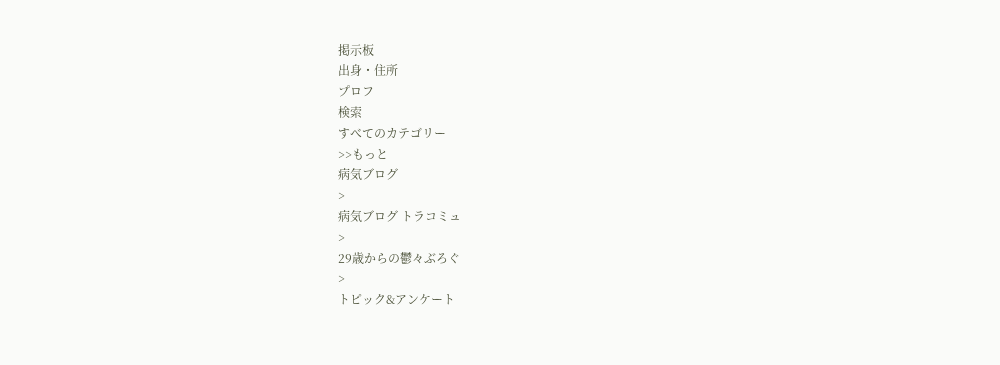掲示板
出身・住所
プロフ
検索
すべてのカテゴリー
>>もっと
病気ブログ
>
病気ブログ トラコミュ
>
29歳からの鬱々ぶろぐ
>
トピック&アンケート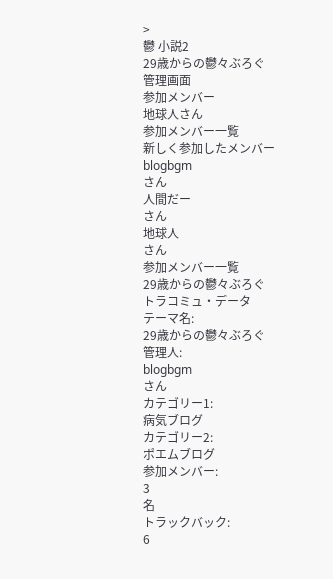>
鬱 小説2
29歳からの鬱々ぶろぐ
管理画面
参加メンバー
地球人さん
参加メンバー一覧
新しく参加したメンバー
blogbgm
さん
人間だー
さん
地球人
さん
参加メンバー一覧
29歳からの鬱々ぶろぐ
トラコミュ・データ
テーマ名:
29歳からの鬱々ぶろぐ
管理人:
blogbgm
さん
カテゴリー1:
病気ブログ
カテゴリー2:
ポエムブログ
参加メンバー:
3
名
トラックバック:
6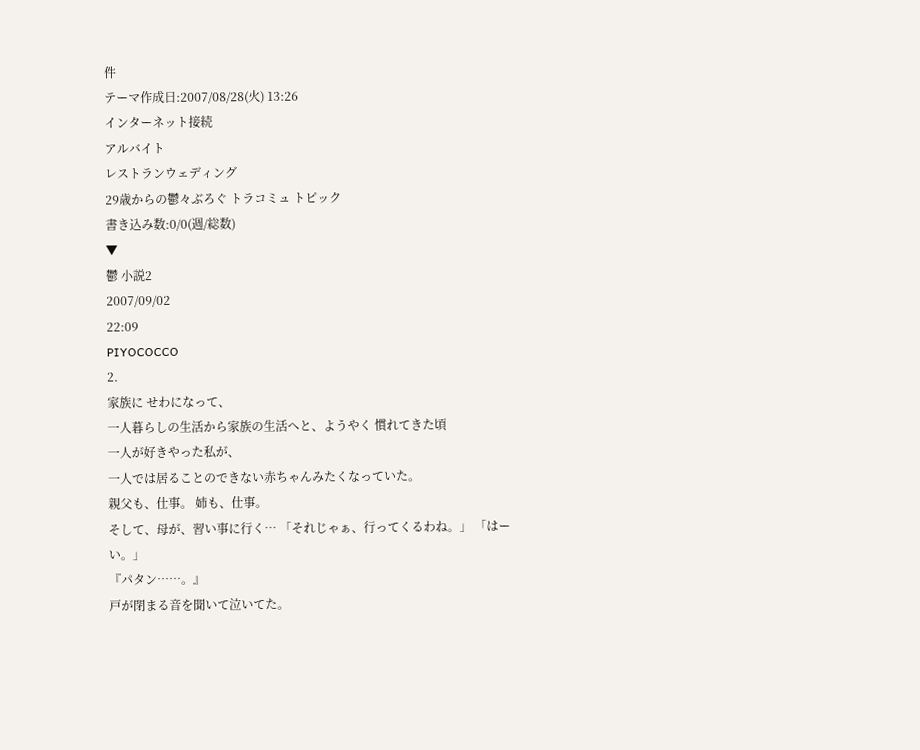件
テーマ作成日:2007/08/28(火) 13:26
インターネット接続
アルバイト
レストランウェディング
29歳からの鬱々ぶろぐ トラコミュ トピック
書き込み数:0/0(週/総数)
▼
鬱 小説2
2007/09/02
22:09
PIYOCOCCO
2.
家族に せわになって、
一人暮らしの生活から家族の生活へと、ようやく 慣れてきた頃
一人が好きやった私が、
一人では居ることのできない赤ちゃんみたくなっていた。
親父も、仕事。 姉も、仕事。
そして、母が、習い事に行く… 「それじゃぁ、行ってくるわね。」 「はーい。」
『パタン……。』
戸が閉まる音を聞いて泣いてた。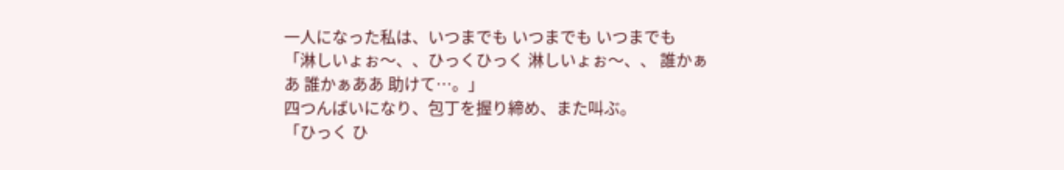一人になった私は、いつまでも いつまでも いつまでも
「淋しいょぉ〜、、ひっくひっく 淋しいょぉ〜、、 誰かぁあ 誰かぁああ 助けて…。」
四つんばいになり、包丁を握り締め、また叫ぶ。
「ひっく ひ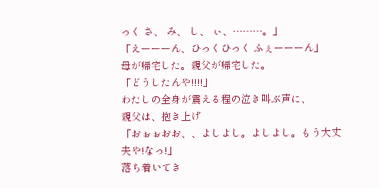っく さ、 み、 し、 ぃ、………。」
「えーーーん、ひっくひっく ふぇーーーん」
母が帰宅した。親父が帰宅した。
「どうしたんや!!!!」
わたしの全身が震える程の泣き叫ぶ声に、
親父は、抱き上げ
「おぉぉおお、、よしよし。よしよし。もう大丈夫や!なっ!」
落ち着いてき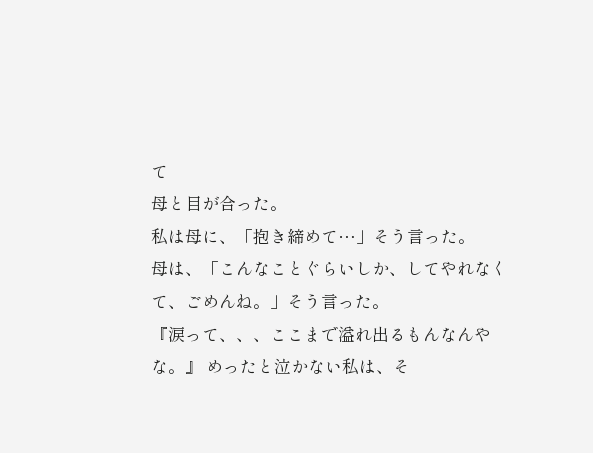て
母と目が合った。
私は母に、「抱き締めて…」そう言った。
母は、「こんなことぐらいしか、してやれなくて、ごめんね。」そう言った。
『涙って、、、ここまで溢れ出るもんなんやな。』 めったと泣かない私は、そ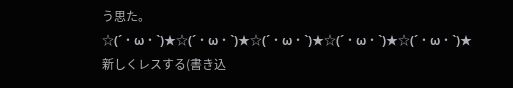う思た。
☆(´・ω・`)★☆(´・ω・`)★☆(´・ω・`)★☆(´・ω・`)★☆(´・ω・`)★
新しくレスする(書き込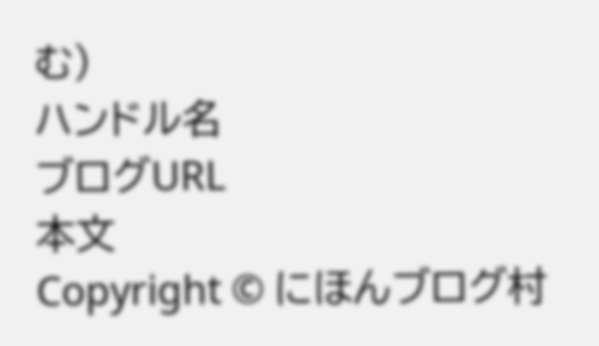む)
ハンドル名
ブログURL
本文
Copyright © にほんブログ村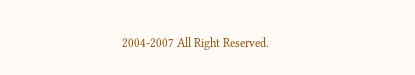2004-2007 All Right Reserved.